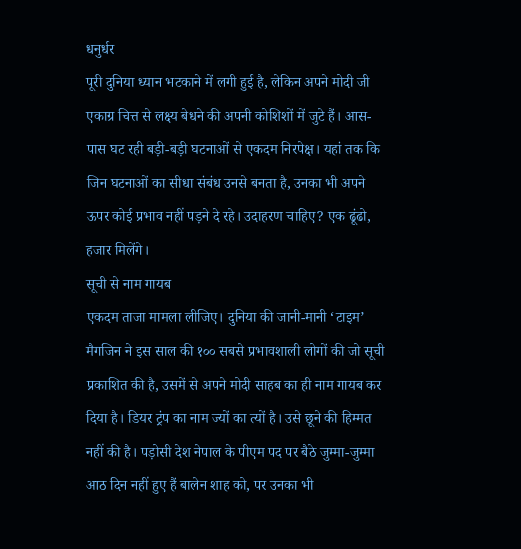धनुर्धर
पूरी दुनिया ध्यान भटकाने में लगी हुई है, लेकिन अपने मोदी जी एकाग्र चित्त से लक्ष्य बेधने की अपनी कोशिशों में जुटे हैं। आस-पास घट रही बड़ी-बड़ी घटनाओं से एकदम निरपेक्ष। यहां तक कि जिन घटनाओं का सीधा संबंध उनसे बनता है, उनका भी अपने ऊपर कोई प्रभाव नहीं पड़ने दे रहे। उदाहरण चाहिए? एक ढूंढो, हजार मिलेंगे।
सूची से नाम गायब
एकदम ताजा मामला लीजिए। दुनिया की जानी-मानी ‘टाइम’ मैगजिन ने इस साल की १०० सबसे प्रभावशाली लोगों की जो सूची प्रकाशित की है, उसमें से अपने मोदी साहब का ही नाम गायब कर दिया है। डियर ट्रंप का नाम ज्यों का त्यों है। उसे छूने की हिम्मत नहीं की है। पड़ोसी देश नेपाल के पीएम पद पर बैठे जुम्मा-जुम्मा आठ दिन नहीं हुए हैं बालेन शाह को, पर उनका भी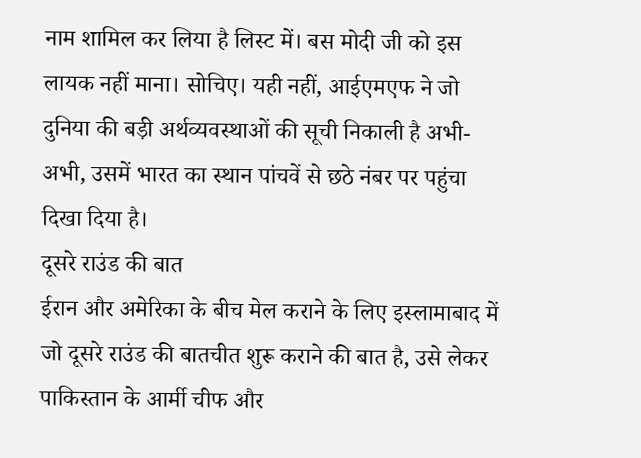नाम शामिल कर लिया है लिस्ट में। बस मोदी जी को इस लायक नहीं माना। सोचिए। यही नहीं, आईएमएफ ने जो दुनिया की बड़ी अर्थव्यवस्थाओं की सूची निकाली है अभी-अभी, उसमें भारत का स्थान पांचवें से छठे नंबर पर पहुंचा दिखा दिया है।
दूसरे राउंड की बात
ईरान और अमेरिका के बीच मेल कराने के लिए इस्लामाबाद में जो दूसरे राउंड की बातचीत शुरू कराने की बात है, उसे लेकर पाकिस्तान के आर्मी चीफ और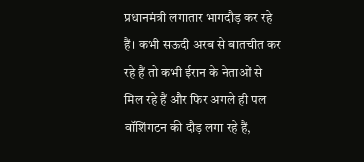प्रधानमंत्री लगातार भागदौड़ कर रहे हैं। कभी सऊदी अरब से बातचीत कर रहे हैं तो कभी ईरान के नेताओं से मिल रहे हैं और फिर अगले ही पल वॉशिंगटन की दौड़ लगा रहे हैं,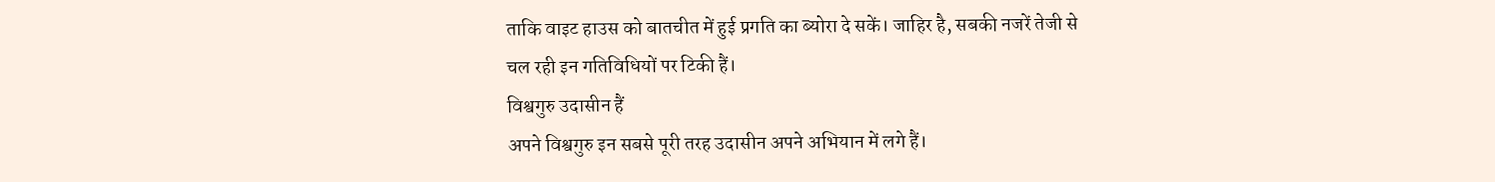ताकि वाइट हाउस को बातचीत में हुई प्रगति का ब्योरा दे सकें। जाहिर है, सबकी नजरें तेजी से चल रही इन गतिविधियों पर टिकी हैं।
विश्वगुरु उदासीन हैं
अपने विश्वगुरु इन सबसे पूरी तरह उदासीन अपने अभियान में लगे हैं।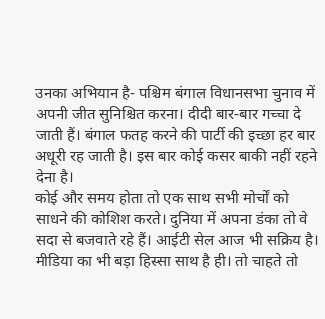उनका अभियान है- पश्चिम बंगाल विधानसभा चुनाव में अपनी जीत सुनिश्चित करना। दीदी बार-बार गच्चा दे जाती हैं। बंगाल फतह करने की पार्टी की इच्छा हर बार अधूरी रह जाती है। इस बार कोई कसर बाकी नहीं रहने देना है।
कोई और समय होता तो एक साथ सभी मोर्चों को साधने की कोशिश करते। दुनिया में अपना डंका तो वे सदा से बजवाते रहे हैं। आईटी सेल आज भी सक्रिय है। मीडिया का भी बड़ा हिस्सा साथ है ही। तो चाहते तो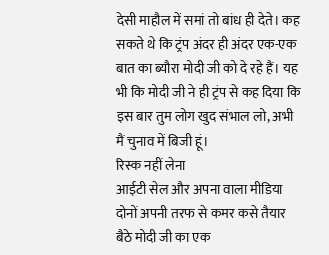देसी माहौल में समां तो बांध ही देते। कह सकते थे कि ट्रंप अंदर ही अंदर एक-एक बात का ब्यौरा मोदी जी को दे रहे हैं। यह भी कि मोदी जी ने ही ट्रंप से कह दिया कि इस बार तुम लोग खुद संभाल लो, अभी मैं चुनाव में बिजी हूं।
रिस्क नहीं लेना
आईटी सेल और अपना वाला मीडिया दोनों अपनी तरफ से कमर कसे तैयार बैठे मोदी जी का एक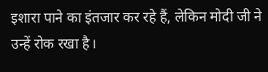इशारा पाने का इंतजार कर रहे हैं, लेकिन मोदी जी ने उन्हें रोक रखा है।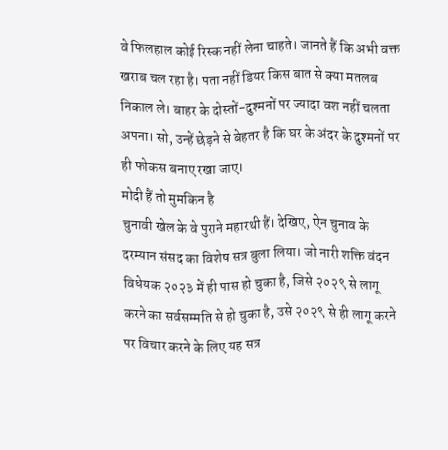वे फिलहाल कोई रिस्क नहीं लेना चाहते। जानते हैं कि अभी वक्त खराब चल रहा है। पता नहीं डियर किस बात से क्या मतलब निकाल ले। बाहर के दोस्तों-दुश्मनों पर ज्यादा वश नहीं चलता अपना। सो, उन्हें छेड़ने से बेहतर है कि घर के अंदर के दुश्मनों पर ही फोकस बनाए रखा जाए।
मोदी हैं तो मुमकिन है
चुनावी खेल के वे पुराने महारथी हैं। देखिए, ऐन चुनाव के दरम्यान संसद का विशेष सत्र बुला लिया। जो नारी शक्ति वंदन विधेयक २०२३ में ही पास हो चुका है, जिसे २०२९ से लागू करने का सर्वसम्मति से हो चुका है, उसे २०२९ से ही लागू करने पर विचार करने के लिए यह सत्र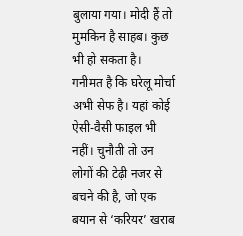बुलाया गया। मोदी हैं तो मुमकिन है साहब। कुछ भी हो सकता है।
गनीमत है कि घरेलू मोर्चा अभी सेफ है। यहां कोई ऐसी-वैसी फाइल भी नहीं। चुनौती तो उन लोगों की टेढ़ी नजर से बचने की है, जो एक बयान से ‘करियर’ खराब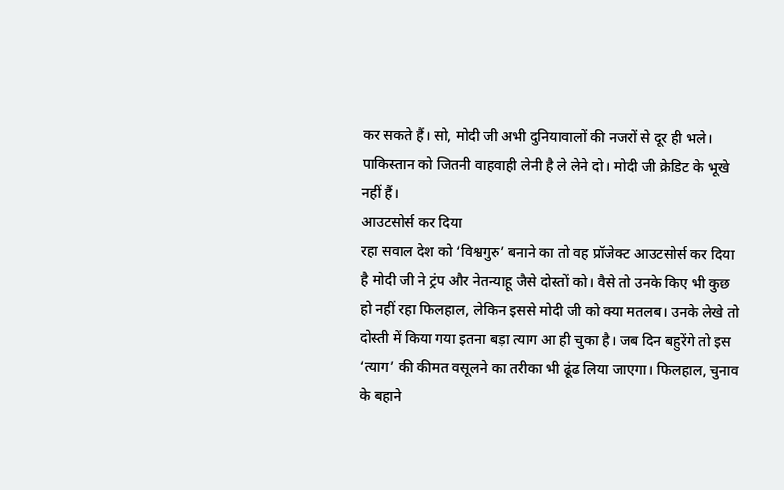कर सकते हैं। सो, मोदी जी अभी दुनियावालों की नजरों से दूर ही भले। पाकिस्तान को जितनी वाहवाही लेनी है ले लेने दो। मोदी जी क्रेडिट के भूखे नहीं हैं।
आउटसोर्स कर दिया
रहा सवाल देश को ‘विश्वगुरु’ बनाने का तो वह प्रॉजेक्ट आउटसोर्स कर दिया है मोदी जी ने ट्रंप और नेतन्याहू जैसे दोस्तों को। वैसे तो उनके किए भी कुछ हो नहीं रहा फिलहाल, लेकिन इससे मोदी जी को क्या मतलब। उनके लेखे तो दोस्ती में किया गया इतना बड़ा त्याग आ ही चुका है। जब दिन बहुरेंगे तो इस ‘त्याग’ की कीमत वसूलने का तरीका भी ढूंढ लिया जाएगा। फिलहाल, चुनाव के बहाने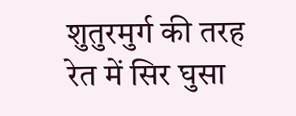शुतुरमुर्ग की तरह रेत में सिर घुसा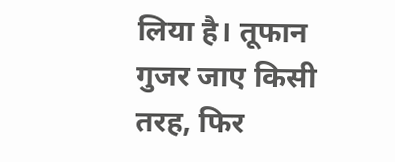लिया है। तूफान गुजर जाए किसी तरह, फिर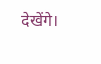देखेंगे।